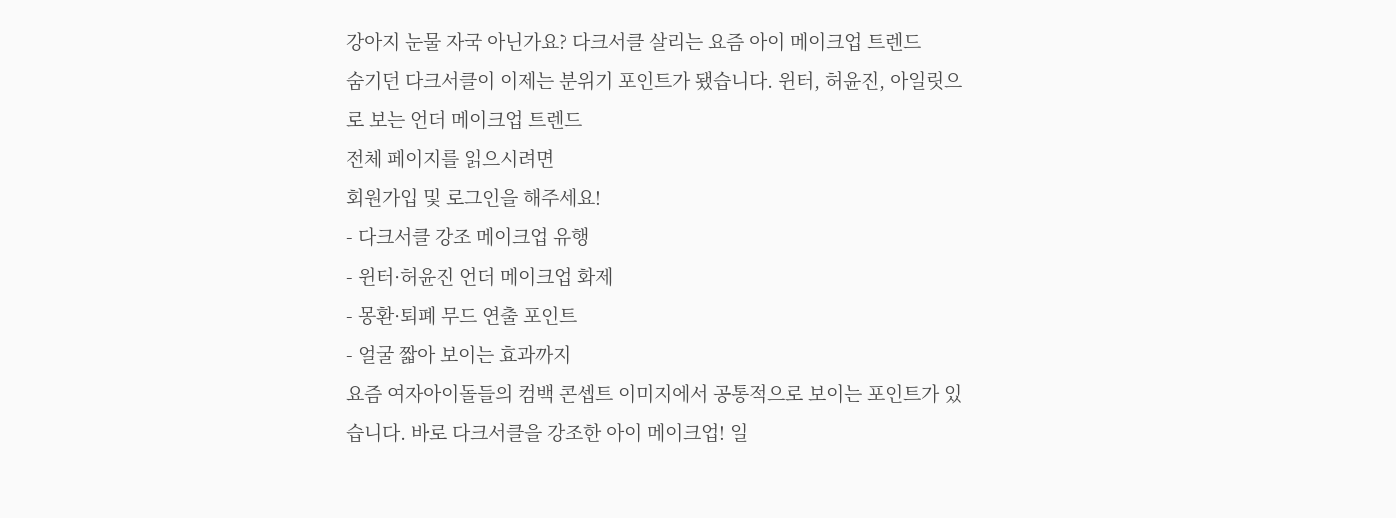강아지 눈물 자국 아닌가요? 다크서클 살리는 요즘 아이 메이크업 트렌드
숨기던 다크서클이 이제는 분위기 포인트가 됐습니다. 윈터, 허윤진, 아일릿으로 보는 언더 메이크업 트렌드
전체 페이지를 읽으시려면
회원가입 및 로그인을 해주세요!
- 다크서클 강조 메이크업 유행
- 윈터·허윤진 언더 메이크업 화제
- 몽환·퇴폐 무드 연출 포인트
- 얼굴 짧아 보이는 효과까지
요즘 여자아이돌들의 컴백 콘셉트 이미지에서 공통적으로 보이는 포인트가 있습니다. 바로 다크서클을 강조한 아이 메이크업! 일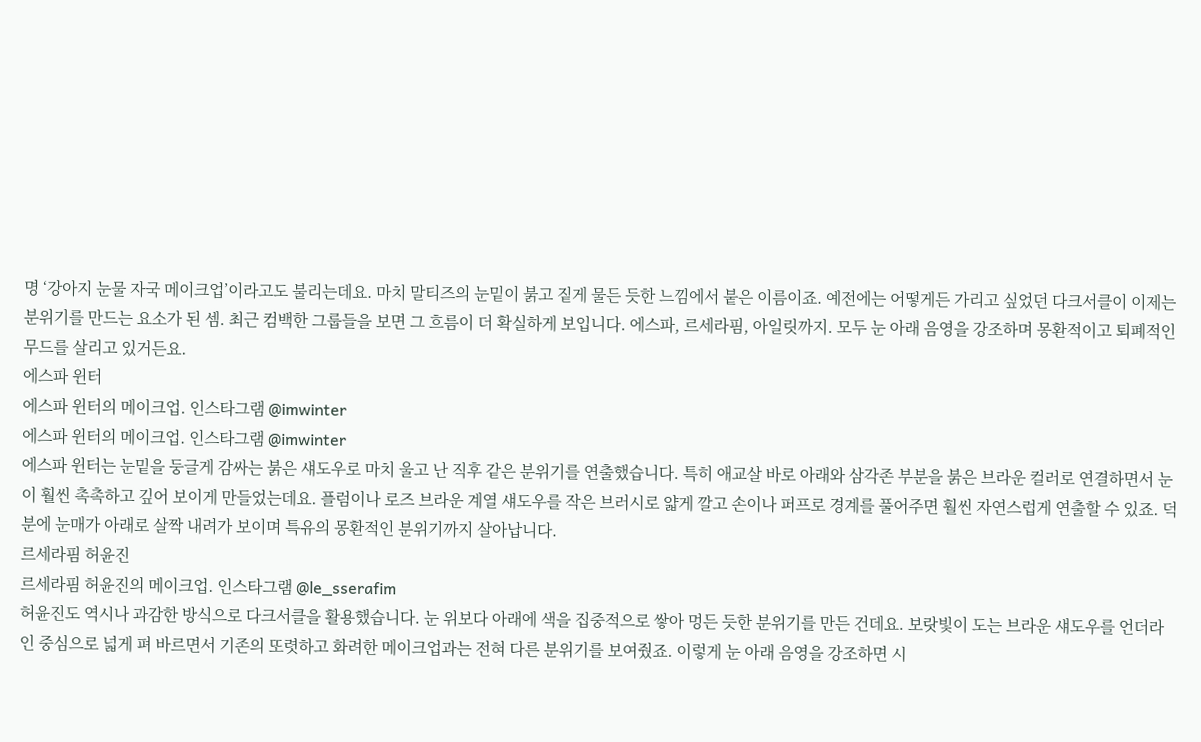명 ‘강아지 눈물 자국 메이크업’이라고도 불리는데요. 마치 말티즈의 눈밑이 붉고 짙게 물든 듯한 느낌에서 붙은 이름이죠. 예전에는 어떻게든 가리고 싶었던 다크서클이 이제는 분위기를 만드는 요소가 된 셈. 최근 컴백한 그룹들을 보면 그 흐름이 더 확실하게 보입니다. 에스파, 르세라핌, 아일릿까지. 모두 눈 아래 음영을 강조하며 몽환적이고 퇴폐적인 무드를 살리고 있거든요.
에스파 윈터
에스파 윈터의 메이크업. 인스타그램 @imwinter
에스파 윈터의 메이크업. 인스타그램 @imwinter
에스파 윈터는 눈밑을 둥글게 감싸는 붉은 섀도우로 마치 울고 난 직후 같은 분위기를 연출했습니다. 특히 애교살 바로 아래와 삼각존 부분을 붉은 브라운 컬러로 연결하면서 눈이 훨씬 촉촉하고 깊어 보이게 만들었는데요. 플럼이나 로즈 브라운 계열 섀도우를 작은 브러시로 얇게 깔고 손이나 퍼프로 경계를 풀어주면 훨씬 자연스럽게 연출할 수 있죠. 덕분에 눈매가 아래로 살짝 내려가 보이며 특유의 몽환적인 분위기까지 살아납니다.
르세라핌 허윤진
르세라핌 허윤진의 메이크업. 인스타그램 @le_sserafim
허윤진도 역시나 과감한 방식으로 다크서클을 활용했습니다. 눈 위보다 아래에 색을 집중적으로 쌓아 멍든 듯한 분위기를 만든 건데요. 보랏빛이 도는 브라운 섀도우를 언더라인 중심으로 넓게 펴 바르면서 기존의 또렷하고 화려한 메이크업과는 전혀 다른 분위기를 보여줬죠. 이렇게 눈 아래 음영을 강조하면 시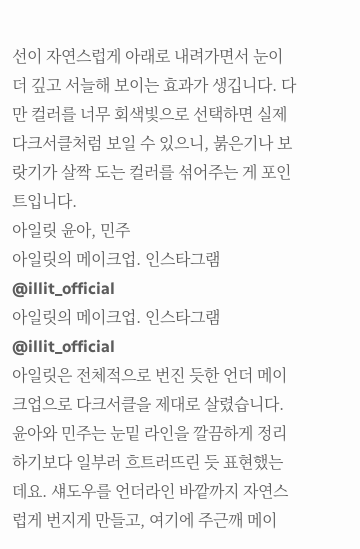선이 자연스럽게 아래로 내려가면서 눈이 더 깊고 서늘해 보이는 효과가 생깁니다. 다만 컬러를 너무 회색빛으로 선택하면 실제 다크서클처럼 보일 수 있으니, 붉은기나 보랏기가 살짝 도는 컬러를 섞어주는 게 포인트입니다.
아일릿 윤아, 민주
아일릿의 메이크업. 인스타그램 @illit_official
아일릿의 메이크업. 인스타그램 @illit_official
아일릿은 전체적으로 번진 듯한 언더 메이크업으로 다크서클을 제대로 살렸습니다. 윤아와 민주는 눈밑 라인을 깔끔하게 정리하기보다 일부러 흐트러뜨린 듯 표현했는데요. 섀도우를 언더라인 바깥까지 자연스럽게 번지게 만들고, 여기에 주근깨 메이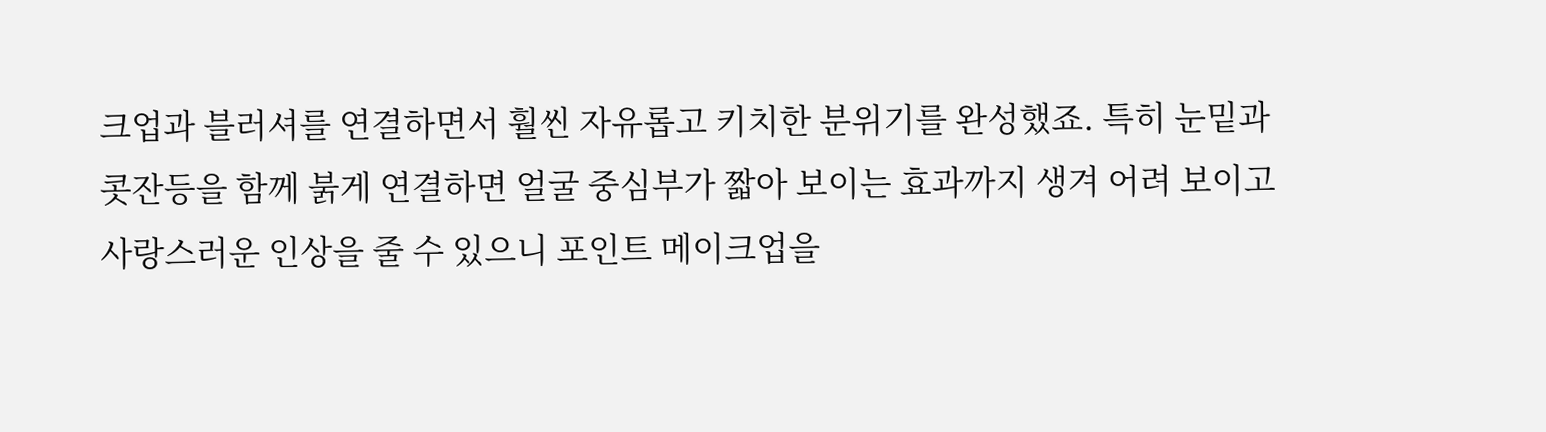크업과 블러셔를 연결하면서 훨씬 자유롭고 키치한 분위기를 완성했죠. 특히 눈밑과 콧잔등을 함께 붉게 연결하면 얼굴 중심부가 짧아 보이는 효과까지 생겨 어려 보이고 사랑스러운 인상을 줄 수 있으니 포인트 메이크업을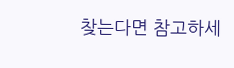찾는다면 참고하세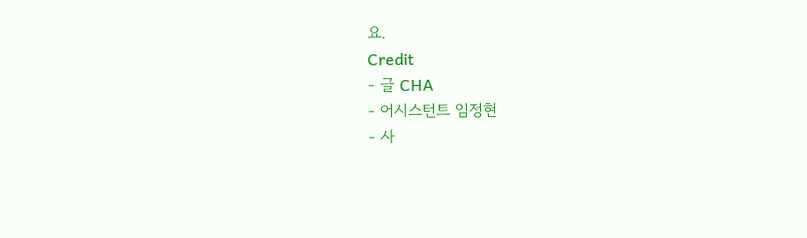요.
Credit
- 글 CHA
- 어시스턴트 임정현
- 사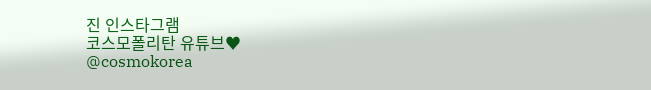진 인스타그램
코스모폴리탄 유튜브♥
@cosmokorea